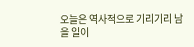오늘은 역사적으로 기리기리 남을 일이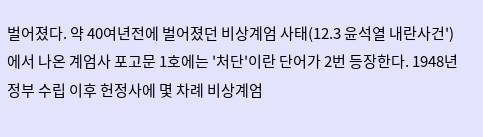벌어졌다. 약 40여년전에 벌어졌던 비상계엄 사태(12.3 윤석열 내란사건')에서 나온 계엄사 포고문 1호에는 '처단'이란 단어가 2번 등장한다. 1948년 정부 수립 이후 헌정사에 몇 차례 비상계엄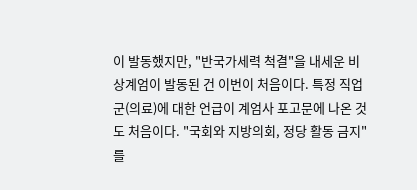이 발동했지만, "반국가세력 척결"을 내세운 비상계엄이 발동된 건 이번이 처음이다. 특정 직업군(의료)에 대한 언급이 계엄사 포고문에 나온 것도 처음이다. "국회와 지방의회, 정당 활동 금지"를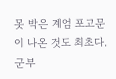못 박은 계엄 포고문이 나온 것도 최초다. 군부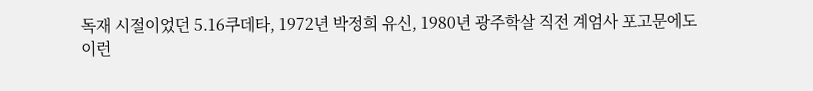독재 시절이었던 5.16쿠데타, 1972년 박정희 유신, 1980년 광주학살 직전 계엄사 포고문에도 이런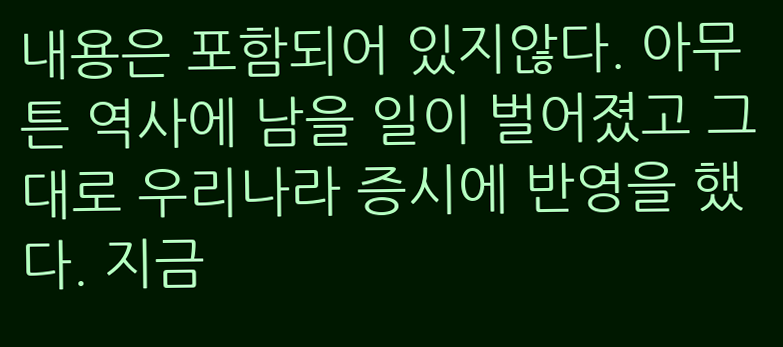내용은 포함되어 있지않다. 아무튼 역사에 남을 일이 벌어졌고 그대로 우리나라 증시에 반영을 했다. 지금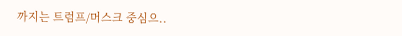까지는 트럼프/머스크 중심으..